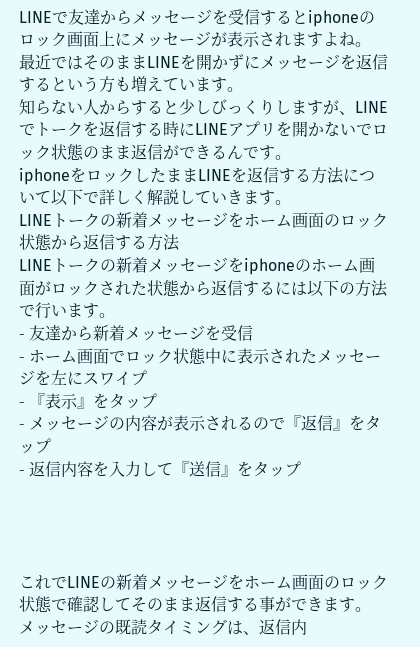LINEで友達からメッセージを受信するとiphoneのロック画面上にメッセージが表示されますよね。
最近ではそのままLINEを開かずにメッセージを返信するという方も増えています。
知らない人からすると少しびっくりしますが、LINEでトークを返信する時にLINEアプリを開かないでロック状態のまま返信ができるんです。
iphoneをロックしたままLINEを返信する方法について以下で詳しく解説していきます。
LINEトークの新着メッセージをホーム画面のロック状態から返信する方法
LINEトークの新着メッセージをiphoneのホーム画面がロックされた状態から返信するには以下の方法で行います。
- 友達から新着メッセージを受信
- ホーム画面でロック状態中に表示されたメッセージを左にスワイプ
- 『表示』をタップ
- メッセージの内容が表示されるので『返信』をタップ
- 返信内容を入力して『送信』をタップ




これでLINEの新着メッセージをホーム画面のロック状態で確認してそのまま返信する事ができます。
メッセージの既読タイミングは、返信内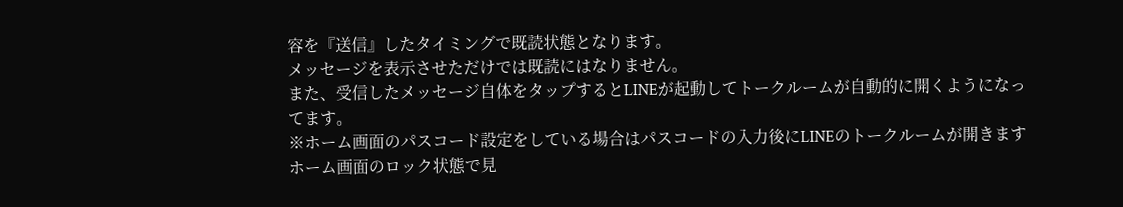容を『送信』したタイミングで既読状態となります。
メッセージを表示させただけでは既読にはなりません。
また、受信したメッセージ自体をタップするとLINEが起動してトークルームが自動的に開くようになってます。
※ホーム画面のパスコード設定をしている場合はパスコードの入力後にLINEのトークルームが開きます
ホーム画面のロック状態で見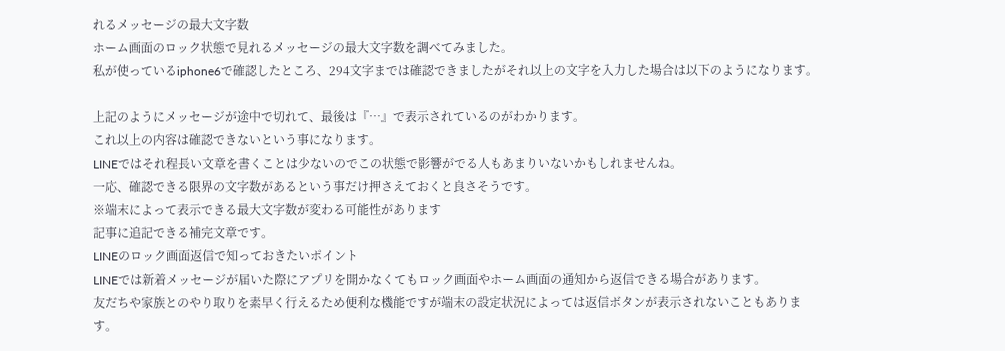れるメッセージの最大文字数
ホーム画面のロック状態で見れるメッセージの最大文字数を調べてみました。
私が使っているiphone6で確認したところ、294文字までは確認できましたがそれ以上の文字を入力した場合は以下のようになります。

上記のようにメッセージが途中で切れて、最後は『…』で表示されているのがわかります。
これ以上の内容は確認できないという事になります。
LINEではそれ程長い文章を書くことは少ないのでこの状態で影響がでる人もあまりいないかもしれませんね。
一応、確認できる限界の文字数があるという事だけ押さえておくと良さそうです。
※端末によって表示できる最大文字数が変わる可能性があります
記事に追記できる補完文章です。
LINEのロック画面返信で知っておきたいポイント
LINEでは新着メッセージが届いた際にアプリを開かなくてもロック画面やホーム画面の通知から返信できる場合があります。
友だちや家族とのやり取りを素早く行えるため便利な機能ですが端末の設定状況によっては返信ボタンが表示されないこともあります。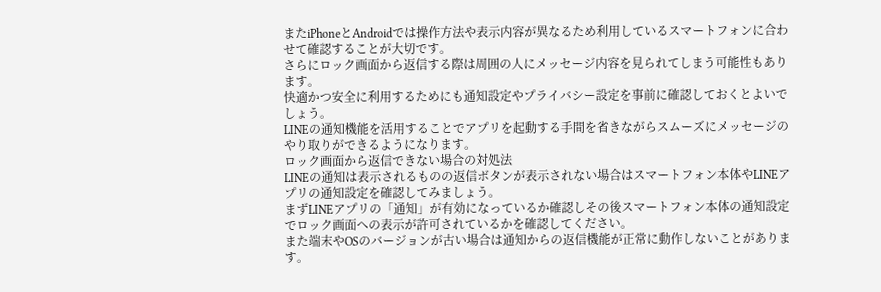またiPhoneとAndroidでは操作方法や表示内容が異なるため利用しているスマートフォンに合わせて確認することが大切です。
さらにロック画面から返信する際は周囲の人にメッセージ内容を見られてしまう可能性もあります。
快適かつ安全に利用するためにも通知設定やプライバシー設定を事前に確認しておくとよいでしょう。
LINEの通知機能を活用することでアプリを起動する手間を省きながらスムーズにメッセージのやり取りができるようになります。
ロック画面から返信できない場合の対処法
LINEの通知は表示されるものの返信ボタンが表示されない場合はスマートフォン本体やLINEアプリの通知設定を確認してみましょう。
まずLINEアプリの「通知」が有効になっているか確認しその後スマートフォン本体の通知設定でロック画面への表示が許可されているかを確認してください。
また端末やOSのバージョンが古い場合は通知からの返信機能が正常に動作しないことがあります。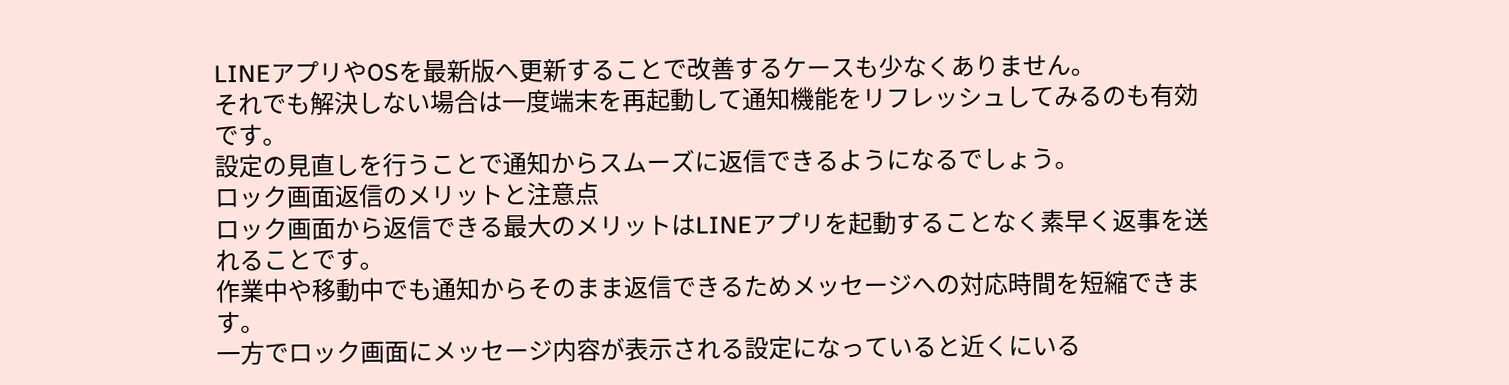LINEアプリやOSを最新版へ更新することで改善するケースも少なくありません。
それでも解決しない場合は一度端末を再起動して通知機能をリフレッシュしてみるのも有効です。
設定の見直しを行うことで通知からスムーズに返信できるようになるでしょう。
ロック画面返信のメリットと注意点
ロック画面から返信できる最大のメリットはLINEアプリを起動することなく素早く返事を送れることです。
作業中や移動中でも通知からそのまま返信できるためメッセージへの対応時間を短縮できます。
一方でロック画面にメッセージ内容が表示される設定になっていると近くにいる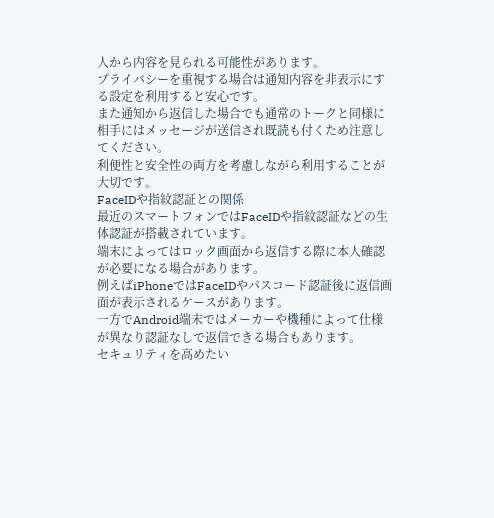人から内容を見られる可能性があります。
プライバシーを重視する場合は通知内容を非表示にする設定を利用すると安心です。
また通知から返信した場合でも通常のトークと同様に相手にはメッセージが送信され既読も付くため注意してください。
利便性と安全性の両方を考慮しながら利用することが大切です。
FaceIDや指紋認証との関係
最近のスマートフォンではFaceIDや指紋認証などの生体認証が搭載されています。
端末によってはロック画面から返信する際に本人確認が必要になる場合があります。
例えばiPhoneではFaceIDやパスコード認証後に返信画面が表示されるケースがあります。
一方でAndroid端末ではメーカーや機種によって仕様が異なり認証なしで返信できる場合もあります。
セキュリティを高めたい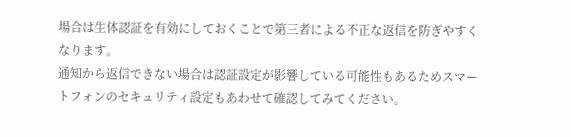場合は生体認証を有効にしておくことで第三者による不正な返信を防ぎやすくなります。
通知から返信できない場合は認証設定が影響している可能性もあるためスマートフォンのセキュリティ設定もあわせて確認してみてください。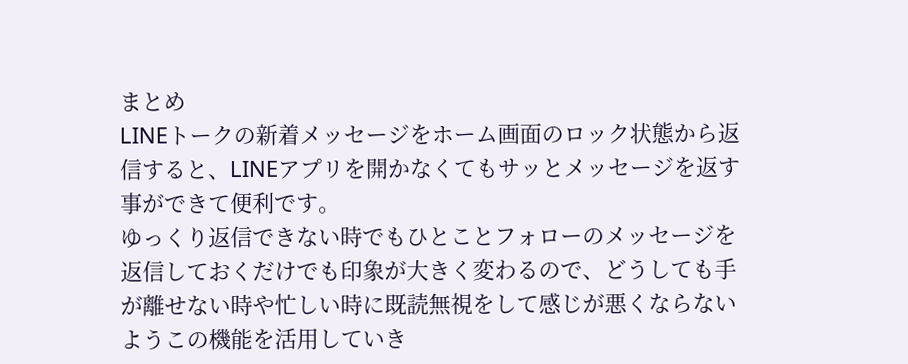まとめ
LINEトークの新着メッセージをホーム画面のロック状態から返信すると、LINEアプリを開かなくてもサッとメッセージを返す事ができて便利です。
ゆっくり返信できない時でもひとことフォローのメッセージを返信しておくだけでも印象が大きく変わるので、どうしても手が離せない時や忙しい時に既読無視をして感じが悪くならないようこの機能を活用していき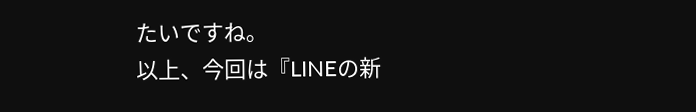たいですね。
以上、今回は『LINEの新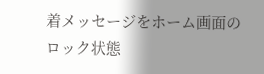着メッセージをホーム画面のロック状態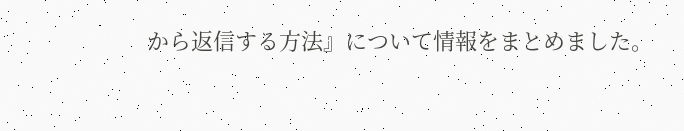から返信する方法』について情報をまとめました。